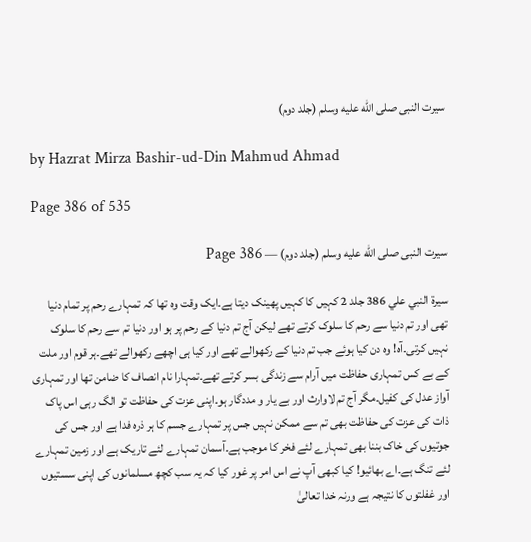سیرت النبی صلى الله عليه وسلم (جلد دوم)

by Hazrat Mirza Bashir-ud-Din Mahmud Ahmad

Page 386 of 535

سیرت النبی صلى الله عليه وسلم (جلد دوم) — Page 386

سيرة النبي علي 386 جلد 2 کہیں کا کہیں پھینک دیتا ہے۔ایک وقت وہ تھا کہ تمہارے رحم پر تمام دنیا تھی اور تم دنیا سے رحم کا سلوک کرتے تھے لیکن آج تم دنیا کے رحم پر ہو اور دنیا تم سے رحم کا سلوک نہیں کرتی۔آہ! وہ دن کیا ہوئے جب تم دنیا کے رکھوالے تھے اور کیا ہی اچھے رکھوالے تھے۔ہر قوم اور ملت کے بے کس تمہاری حفاظت میں آرام سے زندگی بسر کرتے تھے۔تمہارا نام انصاف کا ضامن تھا اور تمہاری آواز عدل کی کفیل۔مگر آج تم لاوارث اور بے یار و مددگار ہو۔اپنی عزت کی حفاظت تو الگ رہی اس پاک ذات کی عزت کی حفاظت بھی تم سے ممکن نہیں جس پر تمہارے جسم کا ہر ذرہ فدا ہے اور جس کی جوتیوں کی خاک بننا بھی تمہارے لئے فخر کا موجب ہے۔آسمان تمہارے لئے تاریک ہے اور زمین تمہارے لئے تنگ ہے۔اے بھائیو! کیا کبھی آپ نے اس امر پر غور کیا کہ یہ سب کچھ مسلمانوں کی اپنی سستیوں اور غفلتوں کا نتیجہ ہے ورنہ خدا تعالیٰ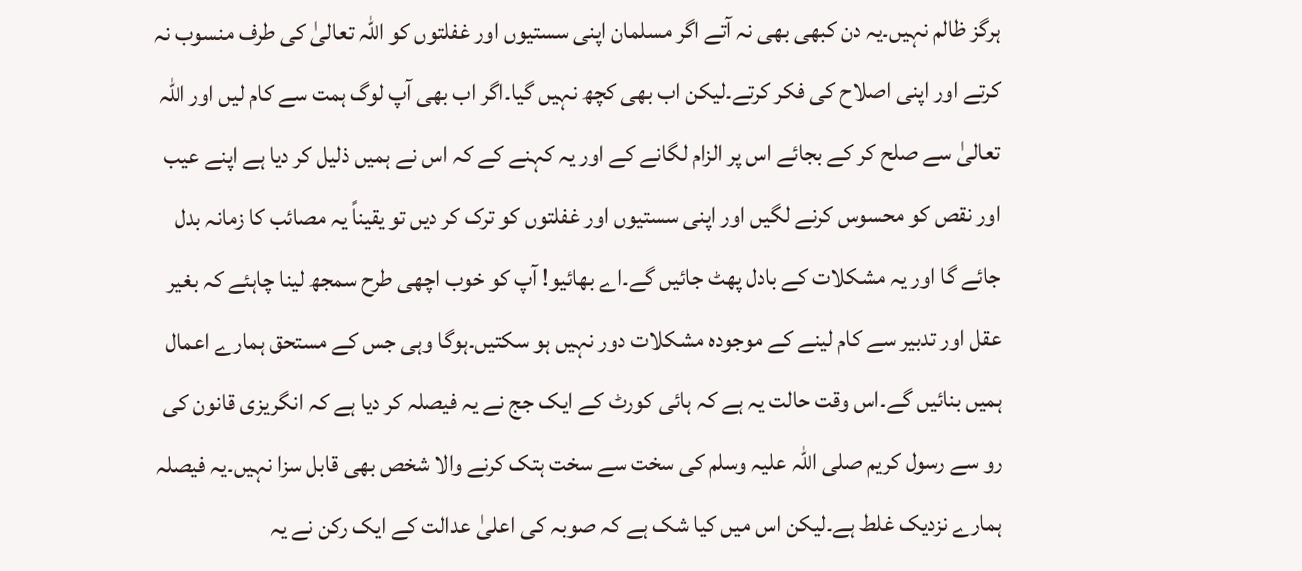ہرگز ظالم نہیں۔یہ دن کبھی بھی نہ آتے اگر مسلمان اپنی سستیوں اور غفلتوں کو اللہ تعالیٰ کی طرف منسوب نہ کرتے اور اپنی اصلاح کی فکر کرتے۔لیکن اب بھی کچھ نہیں گیا۔اگر اب بھی آپ لوگ ہمت سے کام لیں اور اللہ تعالیٰ سے صلح کر کے بجائے اس پر الزام لگانے کے اور یہ کہنے کے کہ اس نے ہمیں ذلیل کر دیا ہے اپنے عیب اور نقص کو محسوس کرنے لگیں اور اپنی سستیوں اور غفلتوں کو ترک کر دیں تو یقیناً یہ مصائب کا زمانہ بدل جائے گا اور یہ مشکلات کے بادل پھٹ جائیں گے۔اے بھائیو! آپ کو خوب اچھی طرح سمجھ لینا چاہئے کہ بغیر عقل اور تدبیر سے کام لینے کے موجودہ مشکلات دور نہیں ہو سکتیں۔ہوگا وہی جس کے مستحق ہمارے اعمال ہمیں بنائیں گے۔اس وقت حالت یہ ہے کہ ہائی کورٹ کے ایک جج نے یہ فیصلہ کر دیا ہے کہ انگریزی قانون کی رو سے رسول کریم صلی اللہ علیہ وسلم کی سخت سے سخت ہتک کرنے والا شخص بھی قابل سزا نہیں۔یہ فیصلہ ہمارے نزدیک غلط ہے۔لیکن اس میں کیا شک ہے کہ صوبہ کی اعلیٰ عدالت کے ایک رکن نے یہ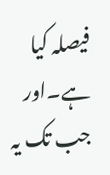فیصلہ کیا ہے۔اور جب تک یہ